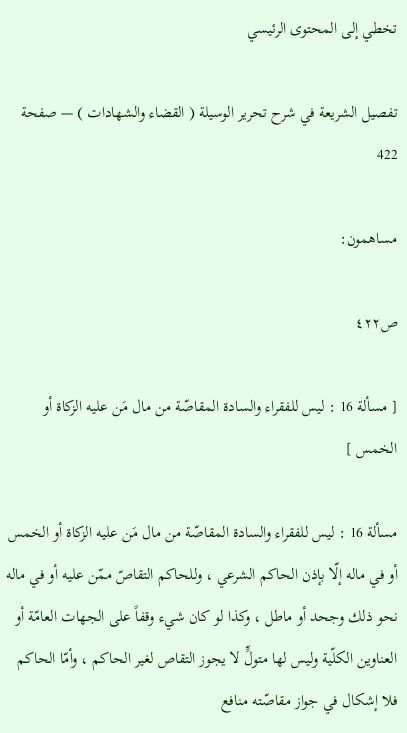تخطي إلى المحتوى الرئيسي

تفصيل الشريعة في شرح تحرير الوسيلة ( القضاء والشهادات ) — صفحة 422

مساهمون:

ص٤٢٢

[ مسألة 16 : ليس للفقراء والسادة المقاصّة من مال مَن عليه الزكاة أو الخمس ]

مسألة 16 : ليس للفقراء والسادة المقاصّة من مال مَن عليه الزكاة أو الخمس أو في ماله إلّا بإذن الحاكم الشرعي ، وللحاكم التقاصّ ممّن عليه أو في ماله نحو ذلك وجحد أو ماطل ، وكذا لو كان شيء وقفاً على الجهات العامّة أو العناوين الكلّية وليس لها متولٍّ لا يجوز التقاص لغير الحاكم ، وأمّا الحاكم فلا إشكال في جواز مقاصّته منافع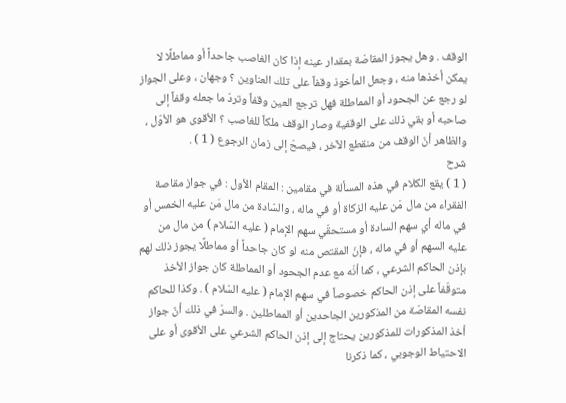الوقف . وهل يجوز المقاصّة بمقدار عينه إذا كان الغاصب جاحداً أو مماطلًا لا يمكن أخذها منه ، وجعل المأخوذ وقفاً على تلك العناوين ؟ وجهان ، وعلى الجواز لو رجع عن الجحود أو المماطلة فهل ترجع العين وقفاً وتردّ ما جعله وقفاً إلى صاحبه أو بقي ذلك على الوقفية وصار الوقف ملكاً للغاصب ؟ الأقوى هو الأوّل ، والظاهر أنّ الوقف من منقطع الآخر ، فيصحّ إلى زمان الرجوع ( 1 ) .
شرح
( 1 ) يقع الكلام في هذه المسألة في مقامين : المقام الأول : في جواز مقاصة الفقراء من مال مَن عليه الزكاة أو في ماله ، والسّادة من مال مَن عليه الخمس أو في ماله أي سهم السادة أو مستحقّي سهم الإمام ( عليه السّلام ) من مال من عليه السهم أو في ماله ، فإنّ المقتص منه لو كان جاحداً أو مماطلًا يجوز ذلك لهم بإذن الحاكم الشرعي ، كما أنّه مع عدم الجحود أو المماطلة كان جواز الأخذ متوقّفاً على إذن الحاكم خصوصاً في سهم الإمام ( عليه السّلام ) . وكذا للحاكم نفسه المقاصّة من المذكورين الجاحدين أو المماطلين . والسرّ في ذلك أنّ جواز أخذ المذكورات للمذكورين يحتاج إلى إذن الحاكم الشرعي على الأقوى أو على الاحتياط الوجوبي ، كما ذكرنا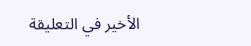الأخير في التعليقة